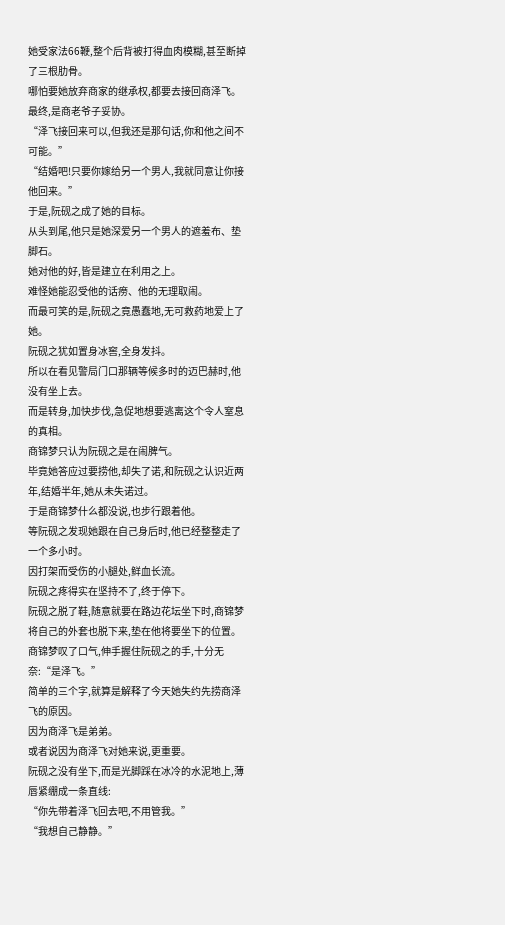她受家法66鞭,整个后背被打得血肉模糊,甚至断掉了三根肋骨。
哪怕要她放弃商家的继承权,都要去接回商泽飞。
最终,是商老爷子妥协。
“泽飞接回来可以,但我还是那句话,你和他之间不可能。”
“结婚吧!只要你嫁给另一个男人,我就同意让你接他回来。”
于是,阮砚之成了她的目标。
从头到尾,他只是她深爱另一个男人的遮羞布、垫脚石。
她对他的好,皆是建立在利用之上。
难怪她能忍受他的话痨、他的无理取闹。
而最可笑的是,阮砚之竟愚蠢地,无可救药地爱上了她。
阮砚之犹如置身冰窖,全身发抖。
所以在看见警局门口那辆等候多时的迈巴赫时,他没有坐上去。
而是转身,加快步伐,急促地想要逃离这个令人窒息的真相。
商锦梦只认为阮砚之是在闹脾气。
毕竟她答应过要捞他,却失了诺,和阮砚之认识近两年,结婚半年,她从未失诺过。
于是商锦梦什么都没说,也步行跟着他。
等阮砚之发现她跟在自己身后时,他已经整整走了一个多小时。
因打架而受伤的小腿处,鲜血长流。
阮砚之疼得实在坚持不了,终于停下。
阮砚之脱了鞋,随意就要在路边花坛坐下时,商锦梦将自己的外套也脱下来,垫在他将要坐下的位置。
商锦梦叹了口气,伸手握住阮砚之的手,十分无奈:“是泽飞。”
简单的三个字,就算是解释了今天她失约先捞商泽飞的原因。
因为商泽飞是弟弟。
或者说因为商泽飞对她来说,更重要。
阮砚之没有坐下,而是光脚踩在冰冷的水泥地上,薄唇紧绷成一条直线:
“你先带着泽飞回去吧,不用管我。”
“我想自己静静。”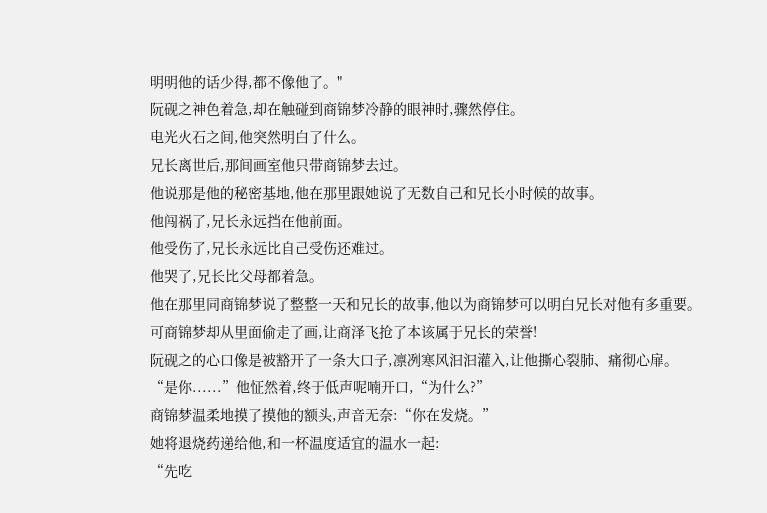明明他的话少得,都不像他了。"
阮砚之神色着急,却在触碰到商锦梦冷静的眼神时,骤然停住。
电光火石之间,他突然明白了什么。
兄长离世后,那间画室他只带商锦梦去过。
他说那是他的秘密基地,他在那里跟她说了无数自己和兄长小时候的故事。
他闯祸了,兄长永远挡在他前面。
他受伤了,兄长永远比自己受伤还难过。
他哭了,兄长比父母都着急。
他在那里同商锦梦说了整整一天和兄长的故事,他以为商锦梦可以明白兄长对他有多重要。
可商锦梦却从里面偷走了画,让商泽飞抢了本该属于兄长的荣誉!
阮砚之的心口像是被豁开了一条大口子,凛冽寒风汩汩灌入,让他撕心裂肺、痛彻心扉。
“是你......”他怔然着,终于低声呢喃开口,“为什么?”
商锦梦温柔地摸了摸他的额头,声音无奈:“你在发烧。”
她将退烧药递给他,和一杯温度适宜的温水一起:
“先吃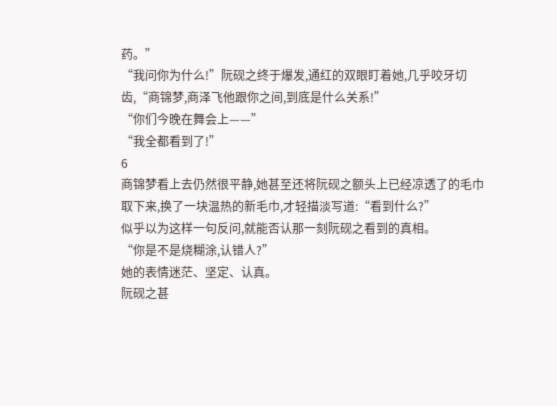药。”
“我问你为什么!”阮砚之终于爆发,通红的双眼盯着她,几乎咬牙切齿,“商锦梦,商泽飞他跟你之间,到底是什么关系!”
“你们今晚在舞会上——”
“我全都看到了!”
6
商锦梦看上去仍然很平静,她甚至还将阮砚之额头上已经凉透了的毛巾取下来,换了一块温热的新毛巾,才轻描淡写道:“看到什么?”
似乎以为这样一句反问,就能否认那一刻阮砚之看到的真相。
“你是不是烧糊涂,认错人?”
她的表情迷茫、坚定、认真。
阮砚之甚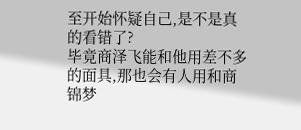至开始怀疑自己,是不是真的看错了?
毕竟商泽飞能和他用差不多的面具,那也会有人用和商锦梦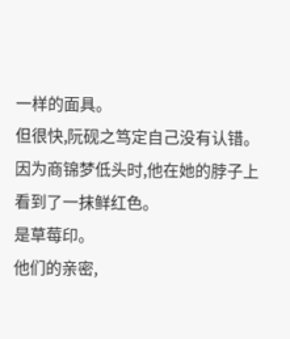一样的面具。
但很快,阮砚之笃定自己没有认错。
因为商锦梦低头时,他在她的脖子上看到了一抹鲜红色。
是草莓印。
他们的亲密,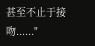甚至不止于接吻......"